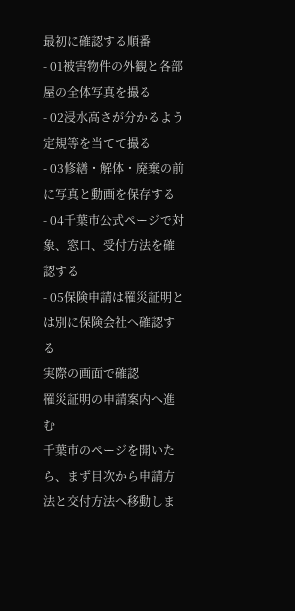最初に確認する順番
- 01被害物件の外観と各部屋の全体写真を撮る
- 02浸水高さが分かるよう定規等を当てて撮る
- 03修繕・解体・廃棄の前に写真と動画を保存する
- 04千葉市公式ページで対象、窓口、受付方法を確認する
- 05保険申請は罹災証明とは別に保険会社へ確認する
実際の画面で確認
罹災証明の申請案内へ進む
千葉市のページを開いたら、まず目次から申請方法と交付方法へ移動しま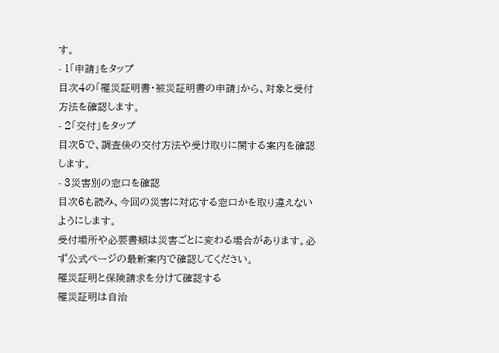す。
- 1「申請」をタップ
目次4の「罹災証明書・被災証明書の申請」から、対象と受付方法を確認します。
- 2「交付」をタップ
目次5で、調査後の交付方法や受け取りに関する案内を確認します。
- 3災害別の窓口を確認
目次6も読み、今回の災害に対応する窓口かを取り違えないようにします。
受付場所や必要書類は災害ごとに変わる場合があります。必ず公式ページの最新案内で確認してください。
罹災証明と保険請求を分けて確認する
罹災証明は自治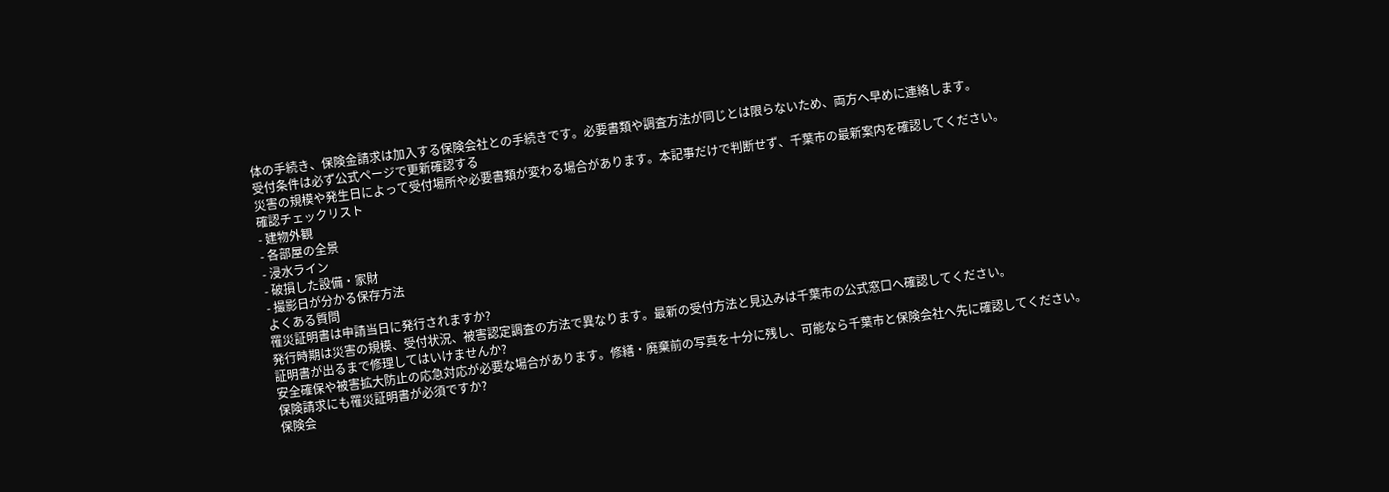体の手続き、保険金請求は加入する保険会社との手続きです。必要書類や調査方法が同じとは限らないため、両方へ早めに連絡します。
受付条件は必ず公式ページで更新確認する
災害の規模や発生日によって受付場所や必要書類が変わる場合があります。本記事だけで判断せず、千葉市の最新案内を確認してください。
確認チェックリスト
- 建物外観
- 各部屋の全景
- 浸水ライン
- 破損した設備・家財
- 撮影日が分かる保存方法
よくある質問
罹災証明書は申請当日に発行されますか?
発行時期は災害の規模、受付状況、被害認定調査の方法で異なります。最新の受付方法と見込みは千葉市の公式窓口へ確認してください。
証明書が出るまで修理してはいけませんか?
安全確保や被害拡大防止の応急対応が必要な場合があります。修繕・廃棄前の写真を十分に残し、可能なら千葉市と保険会社へ先に確認してください。
保険請求にも罹災証明書が必須ですか?
保険会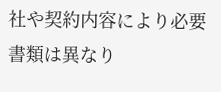社や契約内容により必要書類は異なり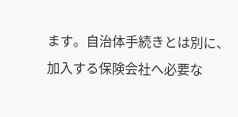ます。自治体手続きとは別に、加入する保険会社へ必要な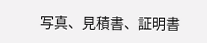写真、見積書、証明書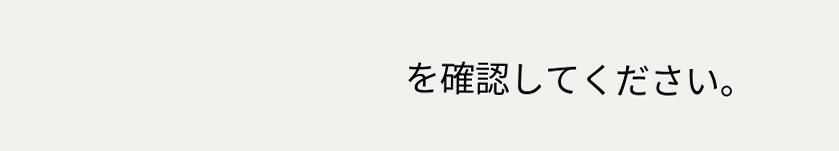を確認してください。